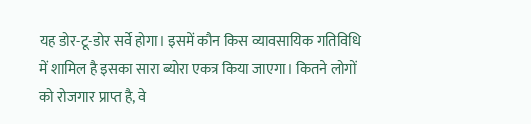यह डोर-टू-डोर सर्वे होगा। इसमें कौन किस व्यावसायिक गतिविधि में शामिल है इसका सारा ब्योरा एकत्र किया जाएगा। कितने लोगों को रोजगार प्राप्त है, वे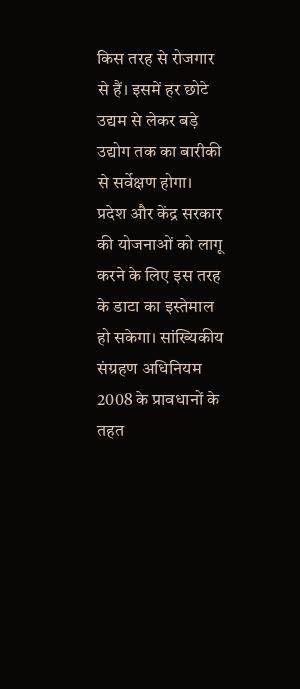किस तरह से रोजगार से हैं। इसमें हर छोटे उद्यम से लेकर बड़े उद्योग तक का बारीकी से सर्वेक्षण होगा।
प्रदेश और केंद्र सरकार की योजनाओं को लागू करने के लिए इस तरह के डाटा का इस्तेमाल हो सकेगा। सांख्यिकीय संग्रहण अधिनियम 2008 के प्रावधानों के तहत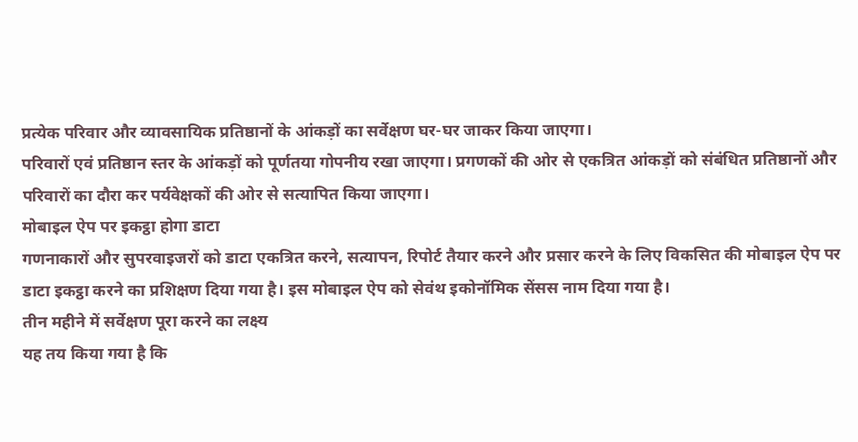प्रत्येक परिवार और व्यावसायिक प्रतिष्ठानों के आंकड़ों का सर्वेक्षण घर-घर जाकर किया जाएगा।
परिवारों एवं प्रतिष्ठान स्तर के आंकड़ों को पूर्णतया गोपनीय रखा जाएगा। प्रगणकों की ओर से एकत्रित आंकड़ों को संबंधित प्रतिष्ठानों और परिवारों का दौरा कर पर्यवेक्षकों की ओर से सत्यापित किया जाएगा।
मोबाइल ऐप पर इकट्ठा होगा डाटा
गणनाकारों और सुपरवाइजरों को डाटा एकत्रित करने, सत्यापन, रिपोर्ट तैयार करने और प्रसार करने के लिए विकसित की मोबाइल ऐप पर डाटा इकट्ठा करने का प्रशिक्षण दिया गया है। इस मोबाइल ऐप को सेवंथ इकोनॉमिक सेंसस नाम दिया गया है।
तीन महीने में सर्वेक्षण पूरा करने का लक्ष्य
यह तय किया गया है कि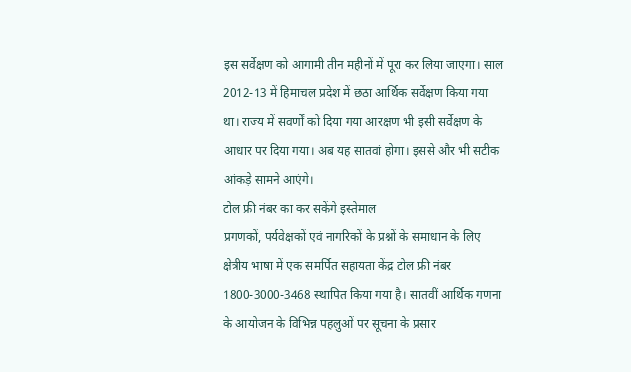इस सर्वेक्षण को आगामी तीन महीनों में पूरा कर लिया जाएगा। साल 2012-13 में हिमाचल प्रदेश में छठा आर्थिक सर्वेक्षण किया गया था। राज्य में सवर्णों को दिया गया आरक्षण भी इसी सर्वेक्षण के आधार पर दिया गया। अब यह सातवां होगा। इससे और भी सटीक आंकड़े सामने आएंगे।
टोल फ्री नंबर का कर सकेंगे इस्तेमाल
प्रगणकों, पर्यवेक्षकों एवं नागरिकों के प्रश्नों के समाधान के लिए क्षेत्रीय भाषा में एक समर्पित सहायता केंद्र टोल फ्री नंबर 1800-3000-3468 स्थापित किया गया है। सातवीं आर्थिक गणना के आयोजन के विभिन्न पहलुओं पर सूचना के प्रसार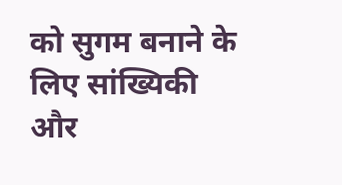को सुगम बनाने के लिए सांख्यिकी और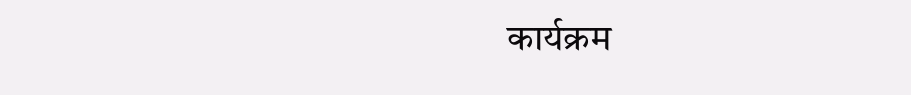कार्यक्रम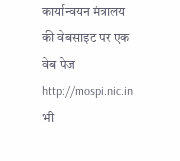कार्यान्वयन मंत्रालय की वेबसाइट पर एक वेब पेज http://mospi.nic.in भी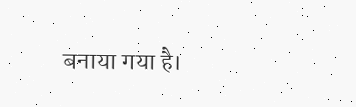बनाया गया है।